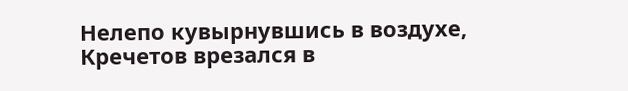Нелепо кувырнувшись в воздухе, Кречетов врезался в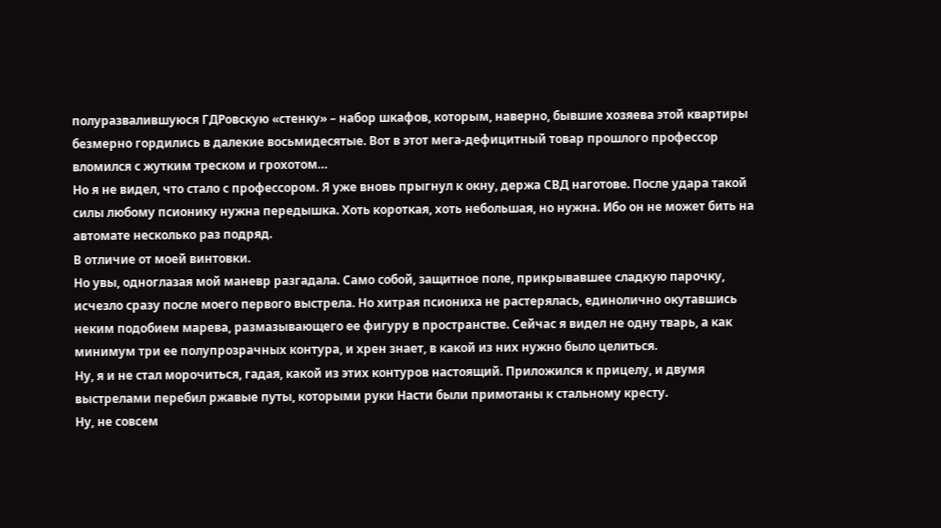полуразвалившуюся ГДРовскую «стенку» – набор шкафов, которым, наверно, бывшие хозяева этой квартиры безмерно гордились в далекие восьмидесятые. Вот в этот мега-дефицитный товар прошлого профессор вломился с жутким треском и грохотом…
Но я не видел, что стало с профессором. Я уже вновь прыгнул к окну, держа СВД наготове. После удара такой силы любому псионику нужна передышка. Хоть короткая, хоть небольшая, но нужна. Ибо он не может бить на автомате несколько раз подряд.
В отличие от моей винтовки.
Но увы, одноглазая мой маневр разгадала. Само собой, защитное поле, прикрывавшее сладкую парочку, исчезло сразу после моего первого выстрела. Но хитрая псиониха не растерялась, единолично окутавшись неким подобием марева, размазывающего ее фигуру в пространстве. Сейчас я видел не одну тварь, а как минимум три ее полупрозрачных контура, и хрен знает, в какой из них нужно было целиться.
Ну, я и не стал морочиться, гадая, какой из этих контуров настоящий. Приложился к прицелу, и двумя выстрелами перебил ржавые путы, которыми руки Насти были примотаны к стальному кресту.
Ну, не совсем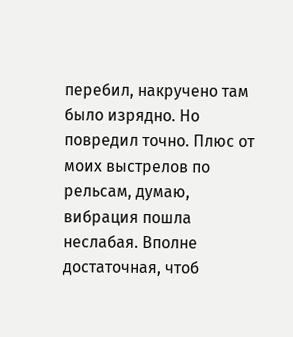перебил, накручено там было изрядно. Но повредил точно. Плюс от моих выстрелов по рельсам, думаю, вибрация пошла неслабая. Вполне достаточная, чтоб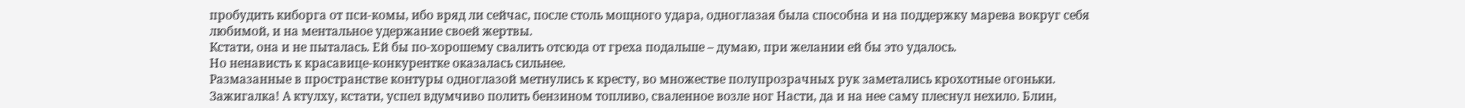пробудить киборга от пси-комы, ибо вряд ли сейчас, после столь мощного удара, одноглазая была способна и на поддержку марева вокруг себя любимой, и на ментальное удержание своей жертвы.
Кстати, она и не пыталась. Ей бы по-хорошему свалить отсюда от греха подальше – думаю, при желании ей бы это удалось.
Но ненависть к красавице-конкурентке оказалась сильнее.
Размазанные в пространстве контуры одноглазой метнулись к кресту, во множестве полупрозрачных рук заметались крохотные огоньки. Зажигалка! А ктулху, кстати, успел вдумчиво полить бензином топливо, сваленное возле ног Насти, да и на нее саму плеснул нехило. Блин,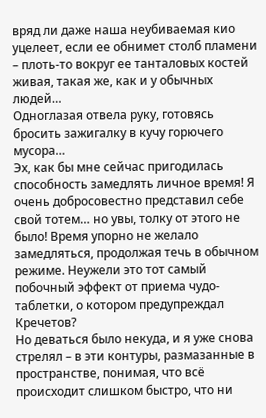вряд ли даже наша неубиваемая кио уцелеет, если ее обнимет столб пламени – плоть-то вокруг ее танталовых костей живая, такая же, как и у обычных людей…
Одноглазая отвела руку, готовясь бросить зажигалку в кучу горючего мусора…
Эх, как бы мне сейчас пригодилась способность замедлять личное время! Я очень добросовестно представил себе свой тотем… но увы, толку от этого не было! Время упорно не желало замедляться, продолжая течь в обычном режиме. Неужели это тот самый побочный эффект от приема чудо-таблетки, о котором предупреждал Кречетов?
Но деваться было некуда, и я уже снова стрелял – в эти контуры, размазанные в пространстве, понимая, что всё происходит слишком быстро, что ни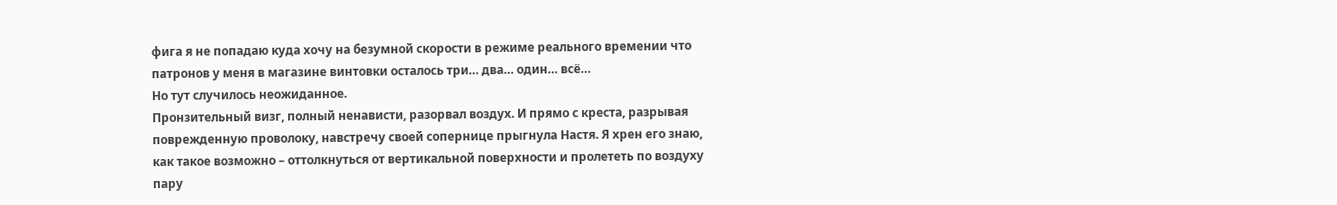фига я не попадаю куда хочу на безумной скорости в режиме реального времении что патронов у меня в магазине винтовки осталось три… два… один… всё…
Но тут случилось неожиданное.
Пронзительный визг, полный ненависти, разорвал воздух. И прямо с креста, разрывая поврежденную проволоку, навстречу своей сопернице прыгнула Настя. Я хрен его знаю, как такое возможно – оттолкнуться от вертикальной поверхности и пролететь по воздуху пару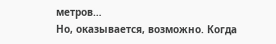метров…
Но, оказывается, возможно. Когда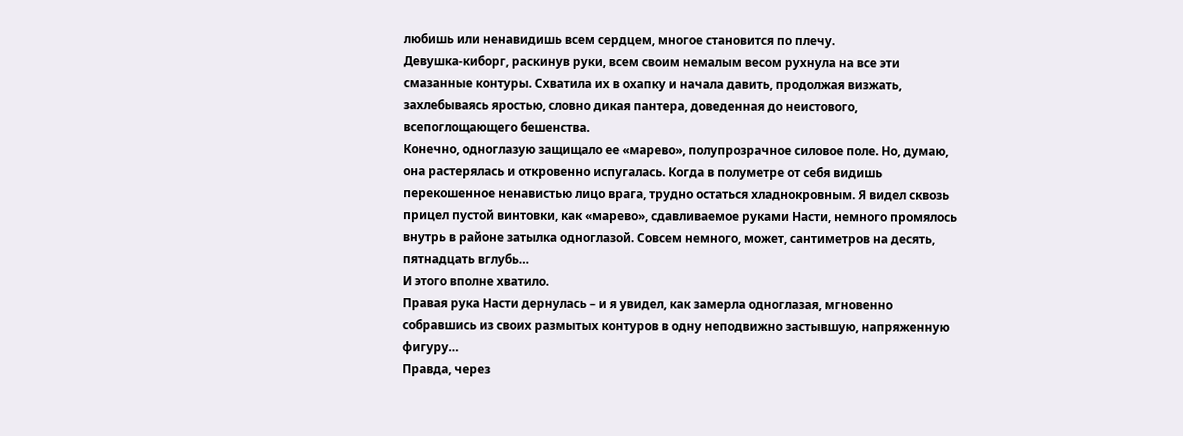любишь или ненавидишь всем сердцем, многое становится по плечу.
Девушка-киборг, раскинув руки, всем своим немалым весом рухнула на все эти смазанные контуры. Схватила их в охапку и начала давить, продолжая визжать, захлебываясь яростью, словно дикая пантера, доведенная до неистового, всепоглощающего бешенства.
Конечно, одноглазую защищало ее «марево», полупрозрачное силовое поле. Но, думаю, она растерялась и откровенно испугалась. Когда в полуметре от себя видишь перекошенное ненавистью лицо врага, трудно остаться хладнокровным. Я видел сквозь прицел пустой винтовки, как «марево», сдавливаемое руками Насти, немного промялось внутрь в районе затылка одноглазой. Совсем немного, может, сантиметров на десять, пятнадцать вглубь…
И этого вполне хватило.
Правая рука Насти дернулась – и я увидел, как замерла одноглазая, мгновенно собравшись из своих размытых контуров в одну неподвижно застывшую, напряженную фигуру…
Правда, через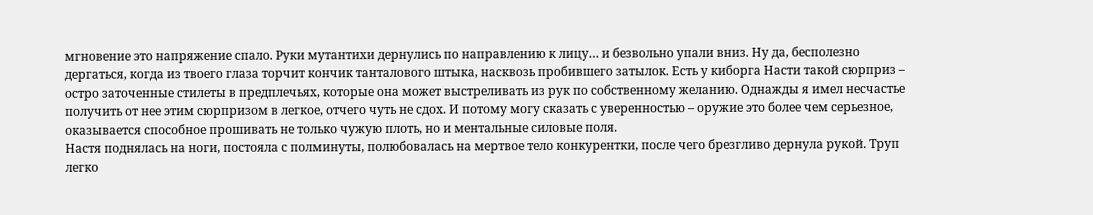мгновение это напряжение спало. Руки мутантихи дернулись по направлению к лицу… и безвольно упали вниз. Ну да, бесполезно дергаться, когда из твоего глаза торчит кончик танталового штыка, насквозь пробившего затылок. Есть у киборга Насти такой сюрприз – остро заточенные стилеты в предплечьях, которые она может выстреливать из рук по собственному желанию. Однажды я имел несчастье получить от нее этим сюрпризом в легкое, отчего чуть не сдох. И потому могу сказать с уверенностью – оружие это более чем серьезное, оказывается способное прошивать не только чужую плоть, но и ментальные силовые поля.
Настя поднялась на ноги, постояла с полминуты, полюбовалась на мертвое тело конкурентки, после чего брезгливо дернула рукой. Труп легко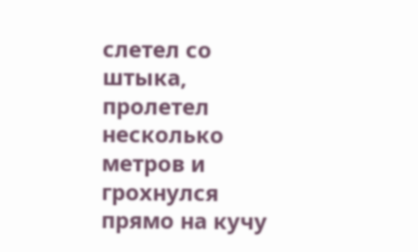слетел со штыка, пролетел несколько метров и грохнулся прямо на кучу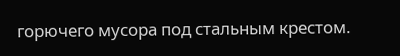горючего мусора под стальным крестом.